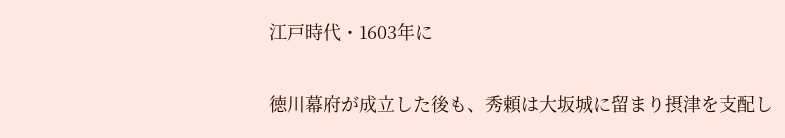江戸時代・1603年に

徳川幕府が成立した後も、秀頼は大坂城に留まり摂津を支配し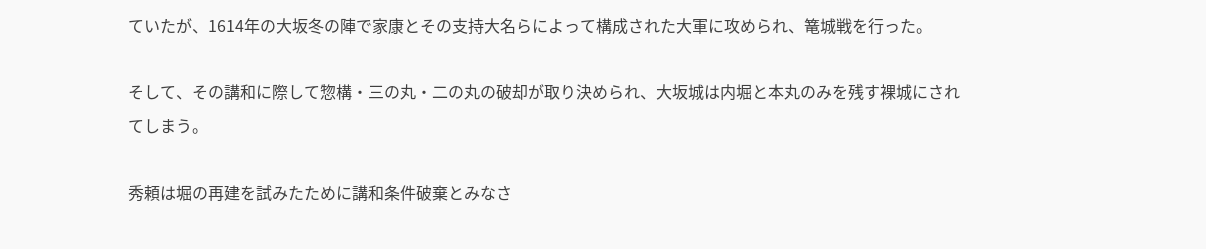ていたが、1614年の大坂冬の陣で家康とその支持大名らによって構成された大軍に攻められ、篭城戦を行った。

そして、その講和に際して惣構・三の丸・二の丸の破却が取り決められ、大坂城は内堀と本丸のみを残す裸城にされてしまう。

秀頼は堀の再建を試みたために講和条件破棄とみなさ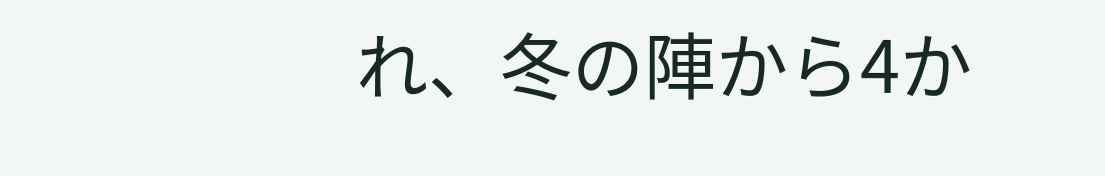れ、冬の陣から4か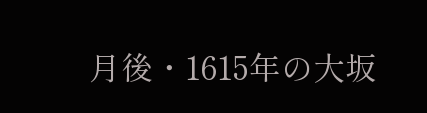月後・1615年の大坂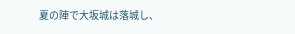夏の陣で大坂城は落城し、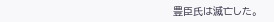豊臣氏は滅亡した。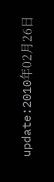update:2010年02月26日